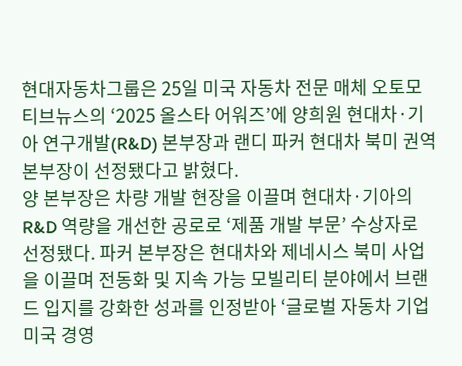현대자동차그룹은 25일 미국 자동차 전문 매체 오토모티브뉴스의 ‘2025 올스타 어워즈’에 양희원 현대차·기아 연구개발(R&D) 본부장과 랜디 파커 현대차 북미 권역본부장이 선정됐다고 밝혔다.
양 본부장은 차량 개발 현장을 이끌며 현대차·기아의 R&D 역량을 개선한 공로로 ‘제품 개발 부문’ 수상자로 선정됐다. 파커 본부장은 현대차와 제네시스 북미 사업을 이끌며 전동화 및 지속 가능 모빌리티 분야에서 브랜드 입지를 강화한 성과를 인정받아 ‘글로벌 자동차 기업 미국 경영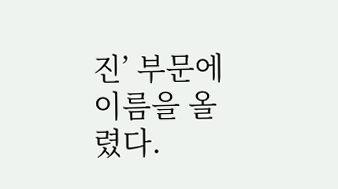진’ 부문에 이름을 올렸다.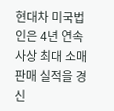현대차 미국법인은 4년 연속 사상 최대 소매 판매 실적을 경신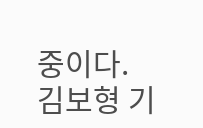중이다.
김보형 기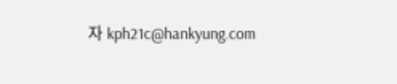자 kph21c@hankyung.com